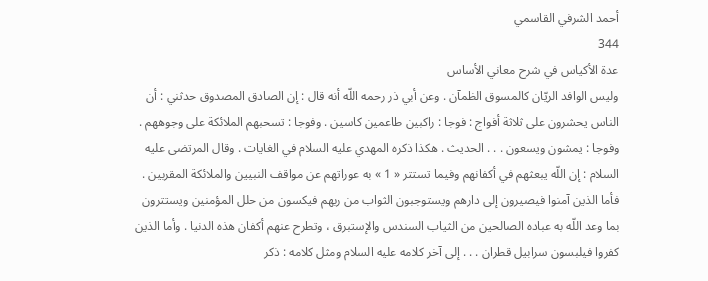أحمد الشرفي القاسمي
344
عدة الأكياس في شرح معاني الأساس
وليس الوافد الريّان كالمسوق الظمآن . وعن أبي ذر رحمه اللّه أنه قال : إن الصادق المصدوق حدثني : أن الناس يحشرون على ثلاثة أفواج : فوجا : راكبين طاعمين كاسين . وفوجا : تسحبهم الملائكة على وجوههم . وفوجا : يمشون ويسعون . . . الحديث . هكذا ذكره المهدي عليه السلام في الغايات . وقال المرتضى عليه السلام : إن اللّه يبعثهم في أكفانهم وفيما تستتر « 1 » به عوراتهم عن مواقف النبيين والملائكة المقربين . فأما الذين آمنوا فيصيرون إلى دارهم ويستوجبون الثواب من ربهم فيكسون من حلل المؤمنين ويستترون بما وعد اللّه به عباده الصالحين من الثياب السندس والإستبرق ، وتطرح عنهم أكفان هذه الدنيا . وأما الذين كفروا فيلبسون سرابيل قطران . . . إلى آخر كلامه عليه السلام ومثل كلامه : ذكر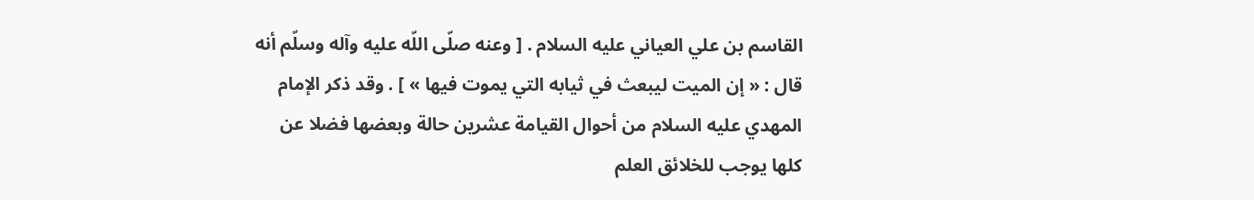القاسم بن علي العياني عليه السلام . [ وعنه صلّى اللّه عليه وآله وسلّم أنه قال : « إن الميت ليبعث في ثيابه التي يموت فيها » ] . وقد ذكر الإمام المهدي عليه السلام من أحوال القيامة عشرين حالة وبعضها فضلا عن كلها يوجب للخلائق العلم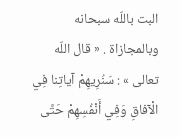البت باللّه سبحانه وبالمجازاة . « قال اللّه تعالى » : سَنُرِيهِمْ آياتِنا فِي الْآفاقِ وَفِي أَنْفُسِهِمْ حَتَّى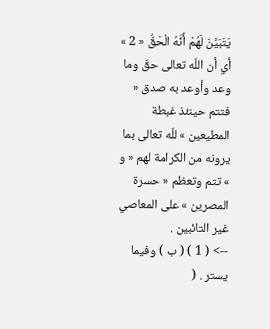يَتَبَيَّنَ لَهُمْ أَنَّهُ الْحَقُّ « 2 » أي أن اللّه تعالى حقّ وما وعد وأوعد به صدق « فتتم حينئذ غبطة المطيعين » للّه تعالى بما يرونه من الكرامة لهم « و » تتم وتعظم « حسرة المصرين » على المعاصي غير التائبين .
--> ( 1 ) ( ب ) وفيما يستر . (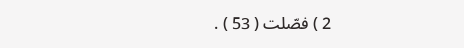2 ) فصّلت ( 53 ) .